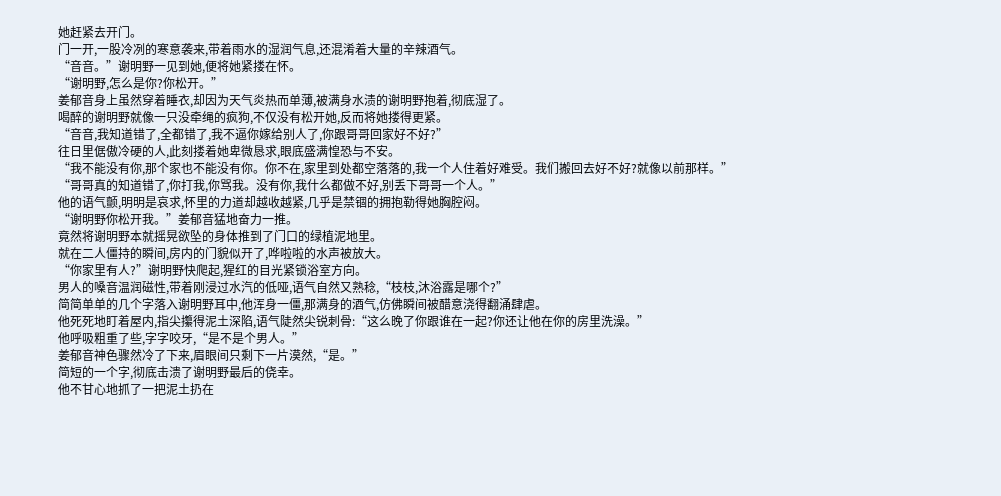她赶紧去开门。
门一开,一股冷冽的寒意袭来,带着雨水的湿润气息,还混淆着大量的辛辣酒气。
“音音。”谢明野一见到她,便将她紧搂在怀。
“谢明野,怎么是你?你松开。”
姜郁音身上虽然穿着睡衣,却因为天气炎热而单薄,被满身水渍的谢明野抱着,彻底湿了。
喝醉的谢明野就像一只没牵绳的疯狗,不仅没有松开她,反而将她搂得更紧。
“音音,我知道错了,全都错了,我不逼你嫁给别人了,你跟哥哥回家好不好?”
往日里倨傲冷硬的人,此刻搂着她卑微恳求,眼底盛满惶恐与不安。
“我不能没有你,那个家也不能没有你。你不在,家里到处都空落落的,我一个人住着好难受。我们搬回去好不好?就像以前那样。”
“哥哥真的知道错了,你打我,你骂我。没有你,我什么都做不好,别丢下哥哥一个人。”
他的语气颤,明明是哀求,怀里的力道却越收越紧,几乎是禁锢的拥抱勒得她胸腔闷。
“谢明野你松开我。”姜郁音猛地奋力一推。
竟然将谢明野本就摇晃欲坠的身体推到了门口的绿植泥地里。
就在二人僵持的瞬间,房内的门貌似开了,哗啦啦的水声被放大。
“你家里有人?”谢明野快爬起,猩红的目光紧锁浴室方向。
男人的嗓音温润磁性,带着刚浸过水汽的低哑,语气自然又熟稔,“枝枝,沐浴露是哪个?”
简简单单的几个字落入谢明野耳中,他浑身一僵,那满身的酒气,仿佛瞬间被醋意浇得翻涌肆虐。
他死死地盯着屋内,指尖攥得泥土深陷,语气陡然尖锐刺骨:“这么晚了你跟谁在一起?你还让他在你的房里洗澡。”
他呼吸粗重了些,字字咬牙,“是不是个男人。”
姜郁音神色骤然冷了下来,眉眼间只剩下一片漠然,“是。”
简短的一个字,彻底击溃了谢明野最后的侥幸。
他不甘心地抓了一把泥土扔在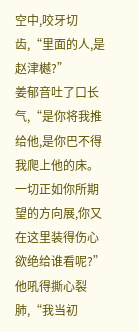空中,咬牙切齿,“里面的人,是赵津樾?”
姜郁音吐了口长气,“是你将我推给他,是你巴不得我爬上他的床。一切正如你所期望的方向展,你又在这里装得伤心欲绝给谁看呢?”
他吼得撕心裂肺,“我当初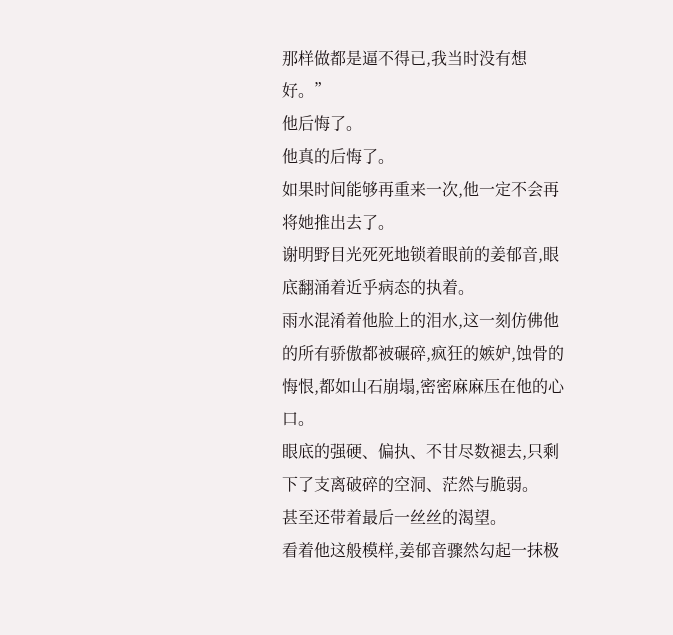那样做都是逼不得已,我当时没有想好。”
他后悔了。
他真的后悔了。
如果时间能够再重来一次,他一定不会再将她推出去了。
谢明野目光死死地锁着眼前的姜郁音,眼底翻涌着近乎病态的执着。
雨水混淆着他脸上的泪水,这一刻仿佛他的所有骄傲都被碾碎,疯狂的嫉妒,蚀骨的悔恨,都如山石崩塌,密密麻麻压在他的心口。
眼底的强硬、偏执、不甘尽数褪去,只剩下了支离破碎的空洞、茫然与脆弱。
甚至还带着最后一丝丝的渴望。
看着他这般模样,姜郁音骤然勾起一抹极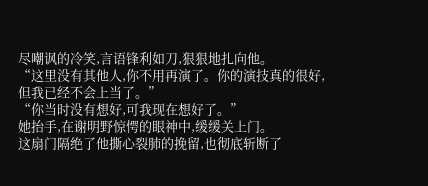尽嘲讽的冷笑,言语锋利如刀,狠狠地扎向他。
“这里没有其他人,你不用再演了。你的演技真的很好,但我已经不会上当了。”
“你当时没有想好,可我现在想好了。”
她抬手,在谢明野惊愕的眼神中,缓缓关上门。
这扇门隔绝了他撕心裂肺的挽留,也彻底斩断了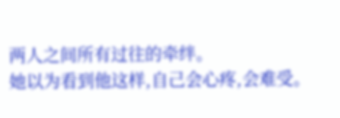两人之间所有过往的牵绊。
她以为看到他这样,自己会心疼,会难受。